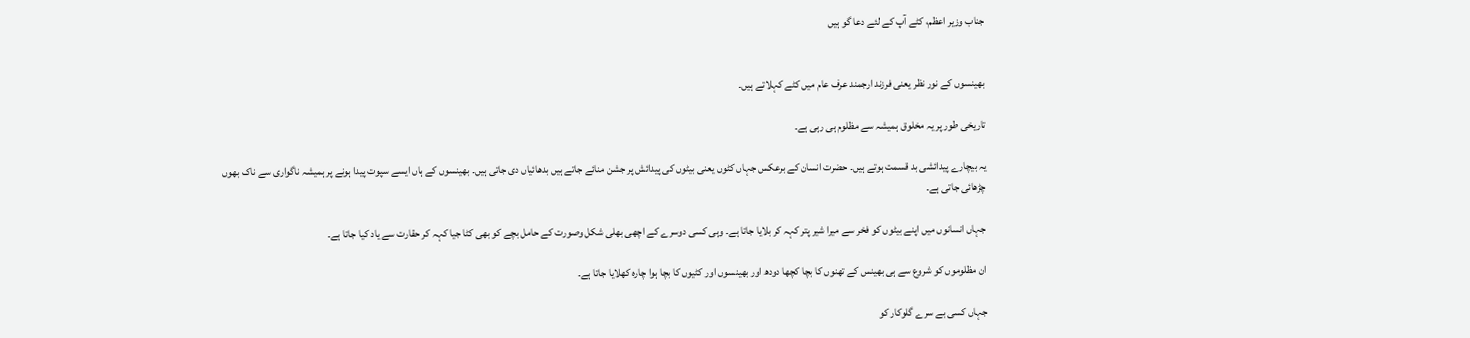جناب وزیر اعظم، کٹے آپ کے لئے دعا گو ہیں


بھینسوں کے نور نظر یعنی فرزند ارجمند عرف عام میں کٹے کہلاتے ہیں۔

تاریخی طور پر یہ مخلوق ہمیشہ سے مظلوم ہی رہی ہے۔

یہ بیچارے پیدائشی بد قسمت ہوتے ہیں۔ حضرت انسان کے برعکس جہاں کٹوں یعنی بیٹوں کی پیدائش پر جشن منائے جاتے ہیں بدھائیاں دی جاتی ہیں۔ بھینسوں کے ہاں ایسے سپوت پیدا ہونے پر ہمیشہ ناگواری سے ناک بھوں چڑھائی جاتی ہے۔

جہاں انسانوں میں اپنے بیٹوں کو فخر سے میرا شیر پتر کہہ کر بلایا جاتا ہے۔ وہی کسی دوسرے کے اچھی بھلی شکل وصورت کے حامل بچے کو بھی کٹا جیا کہہ کر حقارت سے یاد کیا جاتا ہے۔

ان مظلوموں کو شروع سے ہی بھینس کے تھنوں کا بچا کچھا دودھ اور بھینسوں اور کٹیوں کا بچا ہوا چارہ کھلایا جاتا ہے۔

جہاں کسی بے سرے گلوکار کو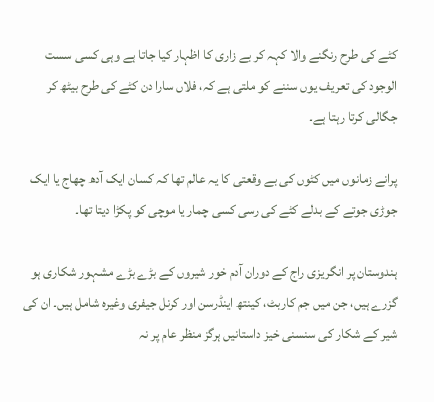کٹے کی طرح رنگنے والا کہہ کر بے زاری کا اظہار کیا جاتا ہے وہی کسی سست الوجود کی تعریف یوں سننے کو ملتی ہے کہ، فلاں سارا دن کٹے کی طرح بیٹھ کر جگالی کرتا رہتا ہے۔

پرانے زمانوں میں کٹوں کی بے وقعتی کا یہ عالم تھا کہ کسان ایک آدھ چھاج یا ایک جوڑی جوتے کے بدلے کٹے کی رسی کسی چمار یا موچی کو پکڑا دیتا تھا۔

ہندوستان پر انگریزی راج کے دوران آدم خور شیروں کے بڑے بڑے مشہور شکاری ہو گزرے ہیں، جن میں جم کاربٹ، کینتھ اینڈرسن اور کرنل جیفری وغیرہ شامل ہیں۔ ان کی شیر کے شکار کی سنسنی خیز داستانیں ہرگز منظر عام پر نہ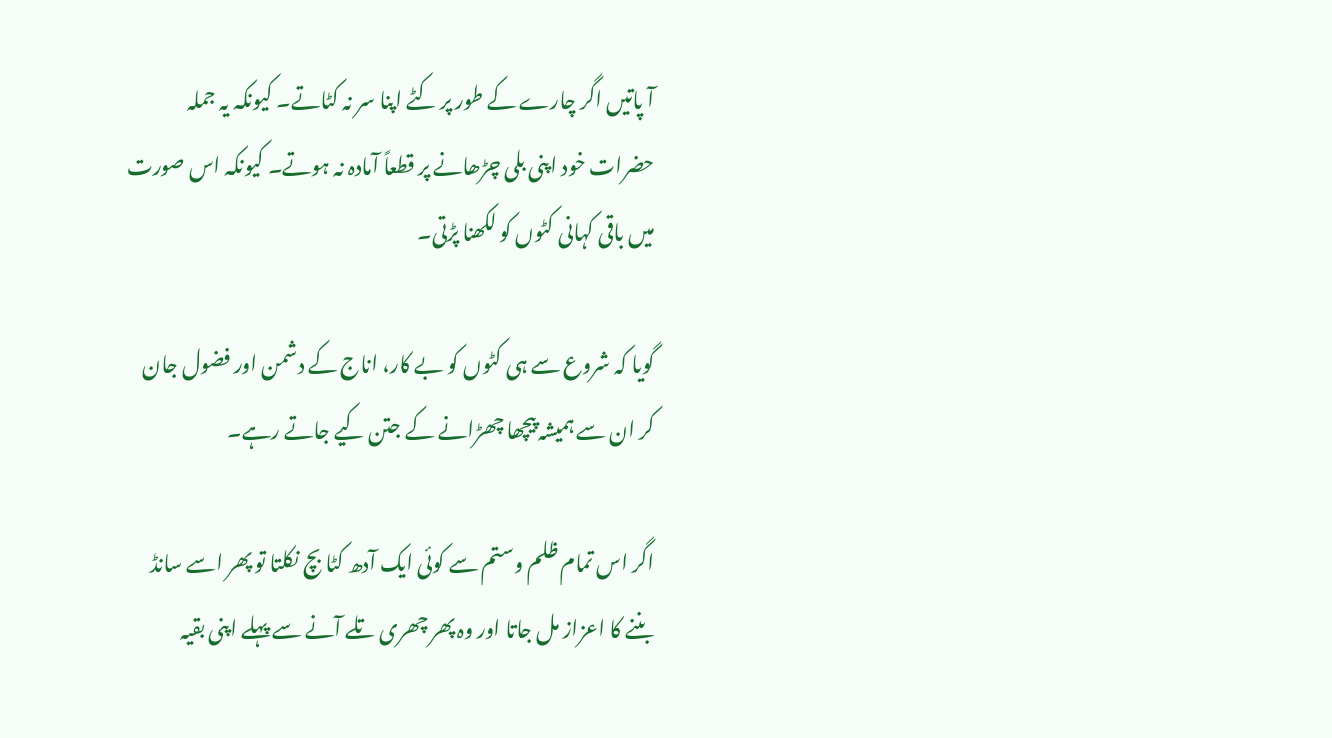آ پاتیں اگر چارے کے طور پر کٹے اپنا سر نہ کٹاتے۔ کیونکہ یہ جملہ حضرات خود اپنی بلی چڑھانے پر قطعاً آمادہ نہ ہوتے۔ کیونکہ اس صورت میں باقی کہانی کٹوں کو لکھنا پڑتی۔

گویا کہ شروع سے ہی کٹوں کو بے کار، اناج کے دشمن اور فضول جان کر ان سے ہمیشہ پیچھا چھڑانے کے جتن کیے جاتے رہے۔

اگر اس تمام ظلم وستم سے کوئی ایک آدھ کٹا بچ نکلتا تو پھر اسے سانڈ بننے کا اعزاز مل جاتا اور وہ پھر چھری تلے آنے سے پہلے اپنی بقیہ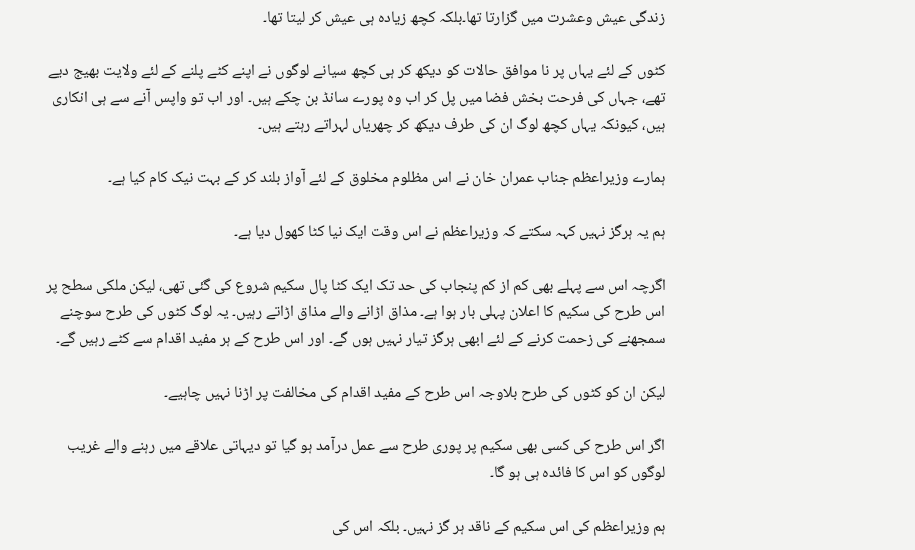زندگی عیش وعشرت میں گزارتا تھا۔بلکہ کچھ زیادہ ہی عیش کر لیتا تھا۔

کٹوں کے لئے یہاں پر نا موافق حالات کو دیکھ کر ہی کچھ سیانے لوگوں نے اپنے کٹے پلنے کے لئے ولایت بھیج دیے تھے، جہاں کی فرحت بخش فضا میں پل کر اب وہ پورے سانڈ بن چکے ہیں۔ اور اب تو واپس آنے سے ہی انکاری ہیں، کیونکہ یہاں کچھ لوگ ان کی طرف دیکھ کر چھریاں لہراتے رہتے ہیں۔

ہمارے وزیراعظم جناب عمران خان نے اس مظلوم مخلوق کے لئے آواز بلند کر کے بہت نیک کام کیا ہے۔

ہم یہ ہرگز نہیں کہہ سکتے کہ وزیراعظم نے اس وقت ایک نیا کٹا کھول دیا ہے۔

اگرچہ اس سے پہلے بھی کم از کم پنجاب کی حد تک ایک کٹا پال سکیم شروع کی گئی تھی، لیکن ملکی سطح پر اس طرح کی سکیم کا اعلان پہلی بار ہوا ہے۔ مذاق اڑانے والے مذاق اڑاتے رہیں۔ یہ لوگ کٹوں کی طرح سوچنے سمجھنے کی زحمت کرنے کے لئے ابھی ہرگز تیار نہیں ہوں گے۔ اور اس طرح کے ہر مفید اقدام سے کٹے رہیں گے۔

لیکن ان کو کٹوں کی طرح بلاوجہ اس طرح کے مفید اقدام کی مخالفت پر اڑنا نہیں چاہیے۔

اگر اس طرح کی کسی بھی سکیم پر پوری طرح سے عمل درآمد ہو گیا تو دیہاتی علاقے میں رہنے والے غریب لوگوں کو اس کا فائدہ ہی ہو گا۔

ہم وزیراعظم کی اس سکیم کے ناقد ہر گز نہیں۔ بلکہ اس کی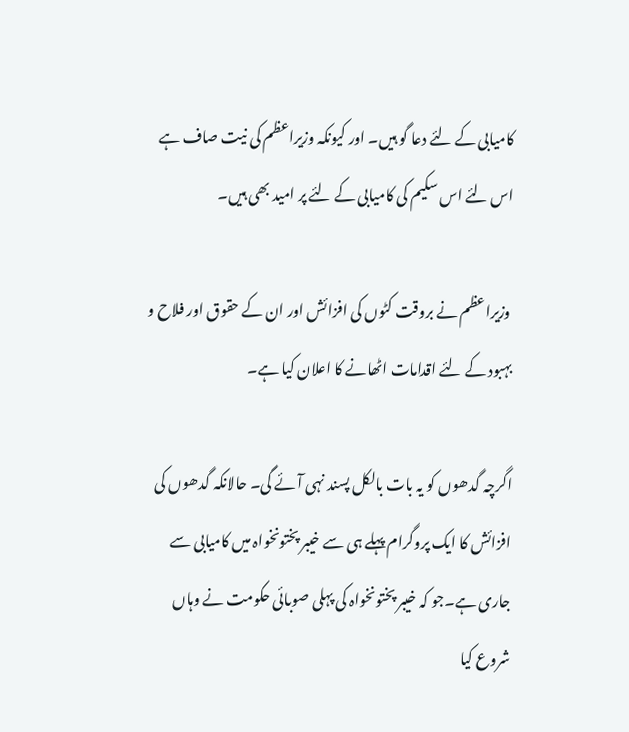کامیابی کے لئے دعا گو ہیں۔ اور کیونکہ وزیراعظم کی نیت صاف ہے اس لئے اس سکیم کی کامیابی کے لئے پر امید بھی ہیں۔

 وزیراعظم نے بروقت کٹوں کی افزائش اور ان کے حقوق اور فلاح و بہبود کے لئے اقدامات اٹھانے کا اعلان کیا ہے۔

اگرچہ گدھوں کو یہ بات بالکل پسند نہی آئے گی۔ حالانکہ گدھوں کی افزائش کا ایک پروگرام پہلے ہی سے خیبر پختونخواہ میں کامیابی سے جاری ہے۔جو کہ خیبر پختونخواہ کی پہلی صوبائی حکومت نے وہاں شروع کیا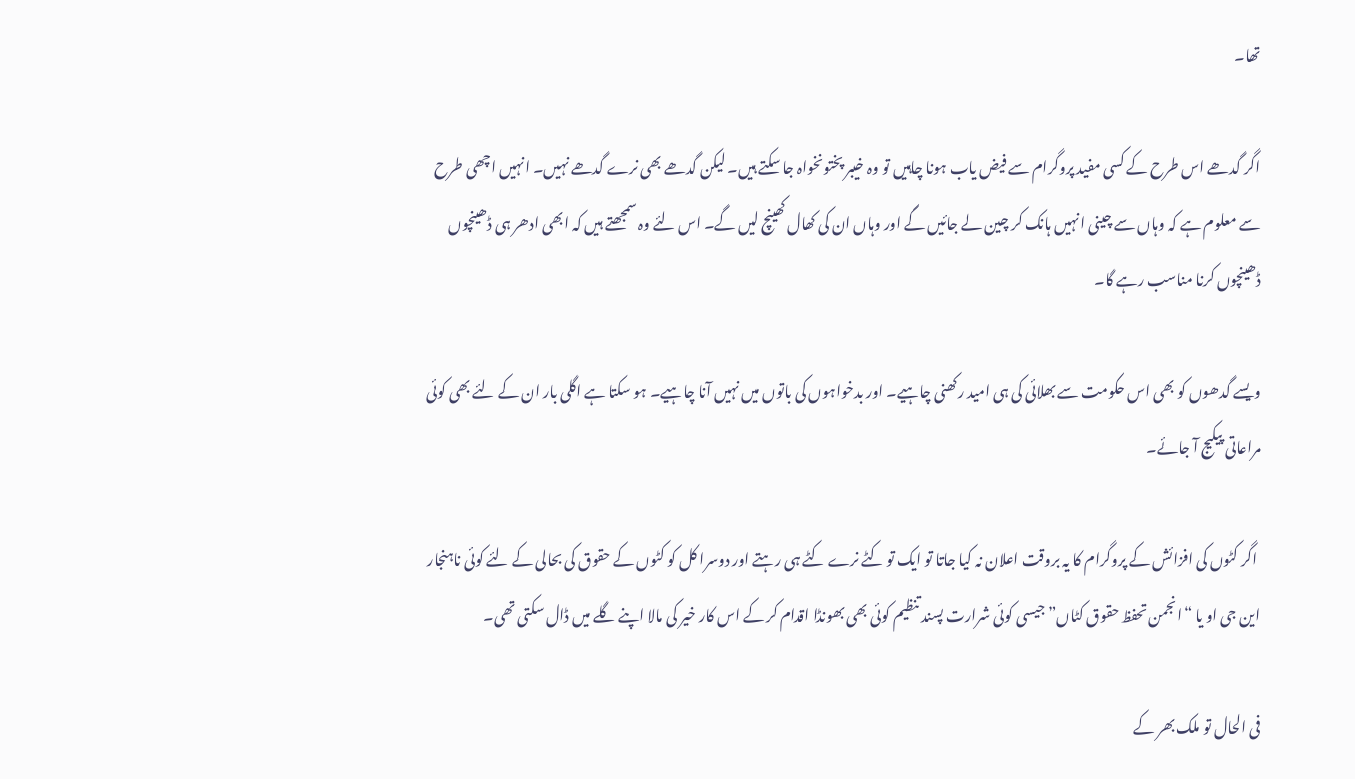تھا۔

اگر گدھے اس طرح کے کسی مفید پروگرام سے فیض یاب ہونا چاہیں تو وہ خیبر پختونخواہ جا سکتے ہیں۔ لیکن گدھے بھی نرے گدھے نہیں۔ انہیں اچھی طرح سے معلوم ہے کہ وہاں سے چینی انہیں ہانک کر چین لے جائیں گے اور وہاں ان کی کھال کھینچ لیں گے۔ اس لئے وہ سمجھتے ہیں کہ ابھی ادھر ہی ڈھینچوں ڈھینچوں کرنا مناسب رہے گا۔

ویسے گدھوں کو بھی اس حکومت سے بھلائی کی ہی امید رکھنی چاہیے۔ اور بدخواہوں کی باتوں میں نہیں آنا چاہیے۔ ہو سکتا ہے اگلی بار ان کے لئے بھی کوئی مراعاتی پیکیج آ جائے۔

 اگر کٹوں کی افزائش کے پروگرام کا یہ بروقت اعلان نہ کیا جاتا تو ایک تو کٹے نرے کٹے ہی رہتے اور دوسرا کل کو کٹوں کے حقوق کی بحالی کے لئے کوئی ناہنجار این جی او یا “انجمن تحفظ حقوق کٹاں” جیسی کوئی شرارت پسند تنظیم کوئی بھی بھونڈا اقدام کر کے اس کار خیر کی مالا اپنے گلے میں ڈال سکتی تھی۔

فی الحال تو ملک بھر کے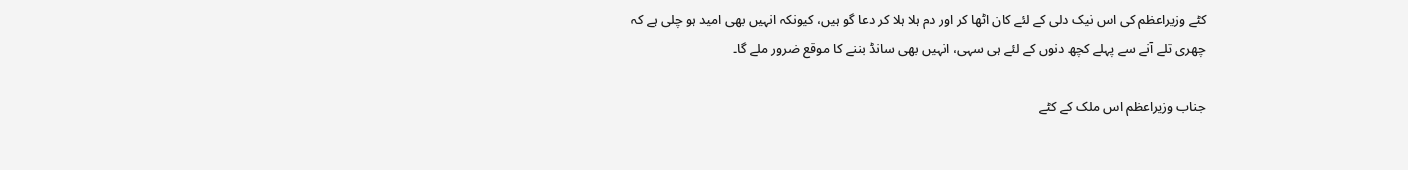کٹے وزیراعظم کی اس نیک دلی کے لئے کان اٹھا کر اور دم ہلا ہلا کر دعا گو ہیں، کیونکہ انہیں بھی امید ہو چلی ہے کہ چھری تلے آنے سے پہلے کچھ دنوں کے لئے ہی سہی، انہیں بھی سانڈ بننے کا موقع ضرور ملے گا۔

جناب وزیراعظم اس ملک کے کٹے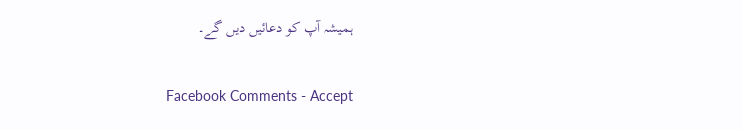ہمیشہ آپ کو دعائیں دیں گے۔


Facebook Comments - Accept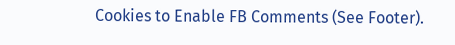Cookies to Enable FB Comments (See Footer).